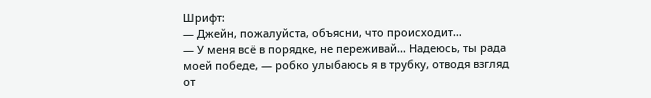Шрифт:
— Джейн, пожалуйста, объясни, что происходит…
— У меня всё в порядке, не переживай… Надеюсь, ты рада моей победе, — робко улыбаюсь я в трубку, отводя взгляд от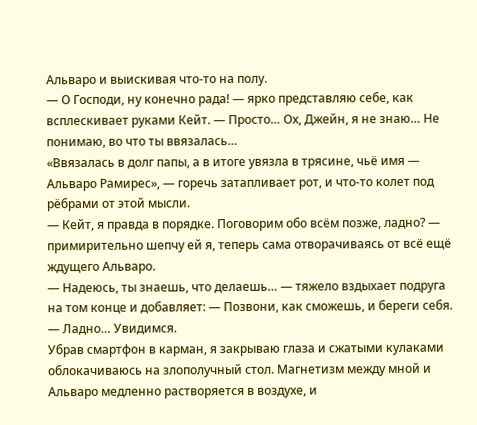Альваро и выискивая что-то на полу.
— О Господи, ну конечно рада! — ярко представляю себе, как всплескивает руками Кейт. — Просто… Ох, Джейн, я не знаю… Не понимаю, во что ты ввязалась…
«Ввязалась в долг папы, а в итоге увязла в трясине, чьё имя — Альваро Рамирес», — горечь затапливает рот, и что-то колет под рёбрами от этой мысли.
— Кейт, я правда в порядке. Поговорим обо всём позже, ладно? — примирительно шепчу ей я, теперь сама отворачиваясь от всё ещё ждущего Альваро.
— Надеюсь, ты знаешь, что делаешь… — тяжело вздыхает подруга на том конце и добавляет: — Позвони, как сможешь, и береги себя.
— Ладно… Увидимся.
Убрав смартфон в карман, я закрываю глаза и сжатыми кулаками облокачиваюсь на злополучный стол. Магнетизм между мной и Альваро медленно растворяется в воздухе, и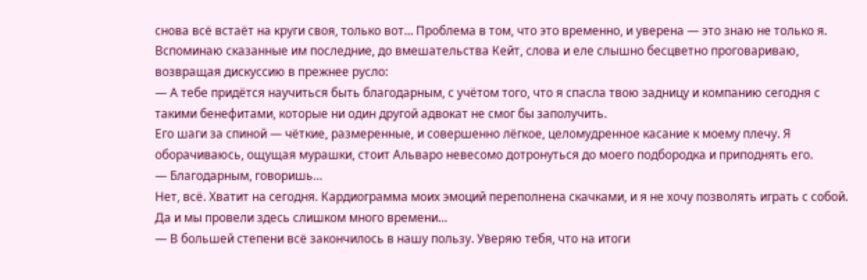снова всё встаёт на круги своя, только вот… Проблема в том, что это временно, и уверена — это знаю не только я.
Вспоминаю сказанные им последние, до вмешательства Кейт, слова и еле слышно бесцветно проговариваю, возвращая дискуссию в прежнее русло:
— А тебе придётся научиться быть благодарным, с учётом того, что я спасла твою задницу и компанию сегодня с такими бенефитами, которые ни один другой адвокат не смог бы заполучить.
Его шаги за спиной — чёткие, размеренные, и совершенно лёгкое, целомудренное касание к моему плечу. Я оборачиваюсь, ощущая мурашки, стоит Альваро невесомо дотронуться до моего подбородка и приподнять его.
— Благодарным, говоришь…
Нет, всё. Хватит на сегодня. Кардиограмма моих эмоций переполнена скачками, и я не хочу позволять играть с собой. Да и мы провели здесь слишком много времени…
— В большей степени всё закончилось в нашу пользу. Уверяю тебя, что на итоги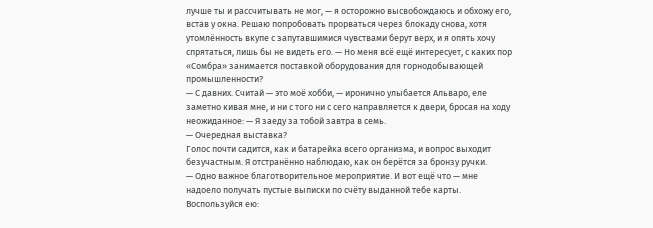лучше ты и рассчитывать не мог, — я осторожно высвобождаюсь и обхожу его, встав у окна. Решаю попробовать прорваться через блокаду снова, хотя утомлённость вкупе с запутавшимися чувствами берут верх, и я опять хочу спрятаться, лишь бы не видеть его. — Но меня всё ещё интересует, с каких пор «Сомбра» занимается поставкой оборудования для горнодобывающей промышленности?
— С давних. Считай — это моё хобби, — иронично улыбается Альваро, еле заметно кивая мне, и ни с того ни с сего направляется к двери, бросая на ходу неожиданное: — Я заеду за тобой завтра в семь.
— Очередная выставка?
Голос почти садится, как и батарейка всего организма, и вопрос выходит безучастным. Я отстранённо наблюдаю, как он берётся за бронзу ручки.
— Одно важное благотворительное мероприятие. И вот ещё что — мне надоело получать пустые выписки по счёту выданной тебе карты. Воспользуйся ею: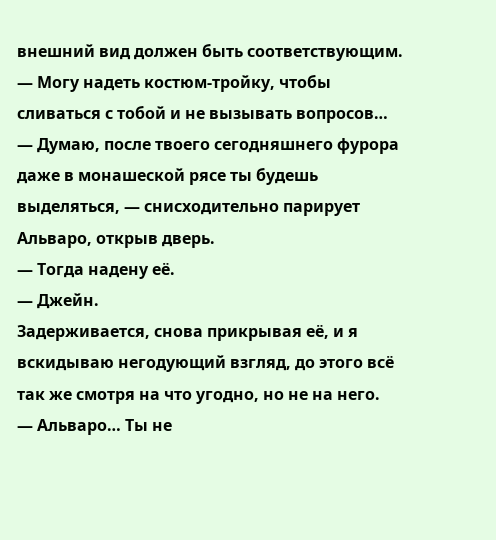внешний вид должен быть соответствующим.
— Могу надеть костюм-тройку, чтобы сливаться с тобой и не вызывать вопросов…
— Думаю, после твоего сегодняшнего фурора даже в монашеской рясе ты будешь выделяться, — снисходительно парирует Альваро, открыв дверь.
— Тогда надену её.
— Джейн.
Задерживается, снова прикрывая её, и я вскидываю негодующий взгляд, до этого всё так же смотря на что угодно, но не на него.
— Альваро… Ты не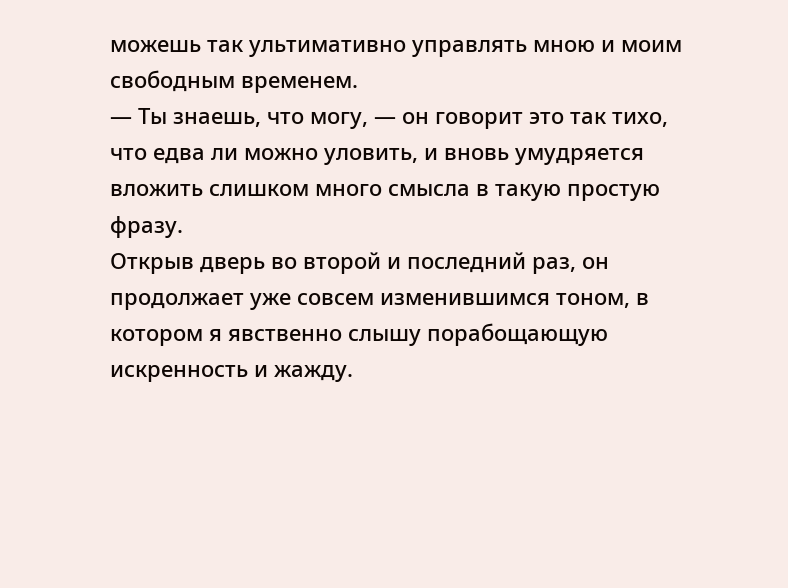можешь так ультимативно управлять мною и моим свободным временем.
— Ты знаешь, что могу, — он говорит это так тихо, что едва ли можно уловить, и вновь умудряется вложить слишком много смысла в такую простую фразу.
Открыв дверь во второй и последний раз, он продолжает уже совсем изменившимся тоном, в котором я явственно слышу порабощающую искренность и жажду.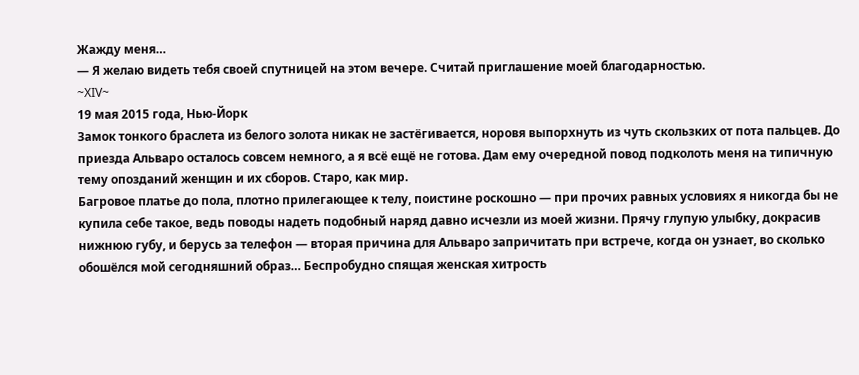Жажду меня…
— Я желаю видеть тебя своей спутницей на этом вечере. Считай приглашение моей благодарностью.
~XIV~
19 мая 2015 года, Нью-Йорк
Замок тонкого браслета из белого золота никак не застёгивается, норовя выпорхнуть из чуть скользких от пота пальцев. До приезда Альваро осталось совсем немного, а я всё ещё не готова. Дам ему очередной повод подколоть меня на типичную тему опозданий женщин и их сборов. Старо, как мир.
Багровое платье до пола, плотно прилегающее к телу, поистине роскошно — при прочих равных условиях я никогда бы не купила себе такое, ведь поводы надеть подобный наряд давно исчезли из моей жизни. Прячу глупую улыбку, докрасив нижнюю губу, и берусь за телефон — вторая причина для Альваро запричитать при встрече, когда он узнает, во сколько обошёлся мой сегодняшний образ… Беспробудно спящая женская хитрость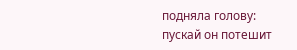подняла голову: пускай он потешит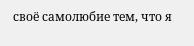своё самолюбие тем, что я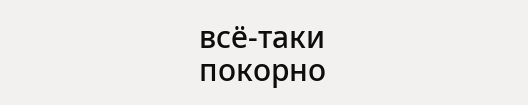всё-таки покорно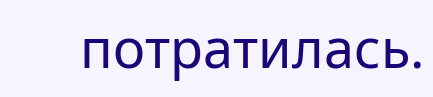потратилась.